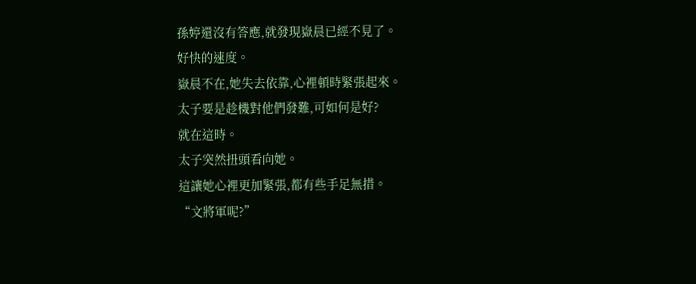孫婷還沒有答應,就發現嶽晨已經不見了。
好快的速度。
嶽晨不在,她失去依靠,心裡頓時緊張起來。
太子要是趁機對他們發難,可如何是好?
就在這時。
太子突然扭頭看向她。
這讓她心裡更加緊張,都有些手足無措。
“文將軍呢?”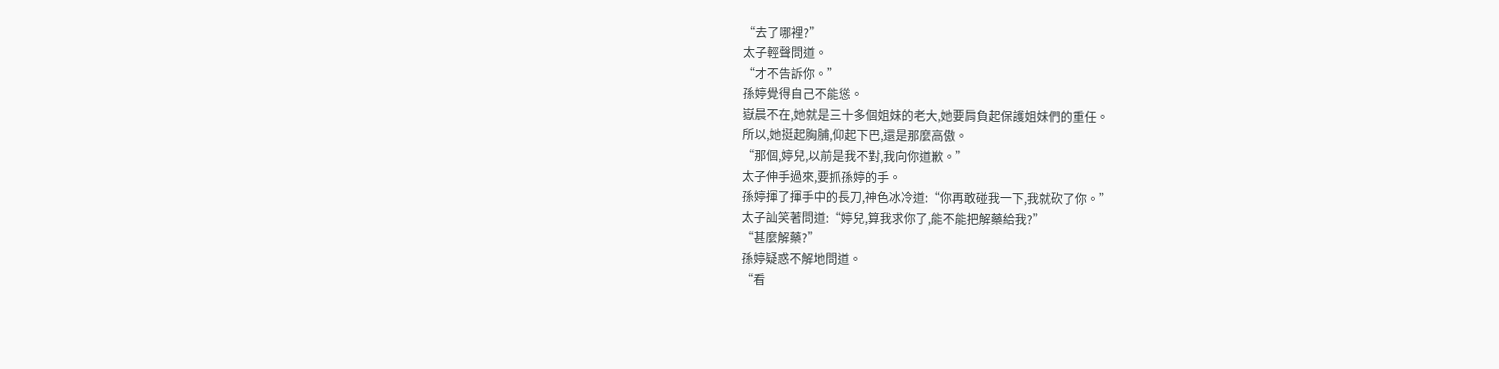“去了哪裡?”
太子輕聲問道。
“才不告訴你。”
孫婷覺得自己不能慫。
嶽晨不在,她就是三十多個姐妹的老大,她要肩負起保護姐妹們的重任。
所以,她挺起胸脯,仰起下巴,還是那麼高傲。
“那個,婷兒,以前是我不對,我向你道歉。”
太子伸手過來,要抓孫婷的手。
孫婷揮了揮手中的長刀,神色冰冷道:“你再敢碰我一下,我就砍了你。”
太子訕笑著問道:“婷兒,算我求你了,能不能把解藥給我?”
“甚麼解藥?”
孫婷疑惑不解地問道。
“看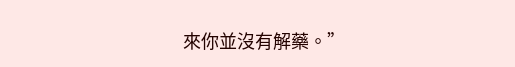來你並沒有解藥。”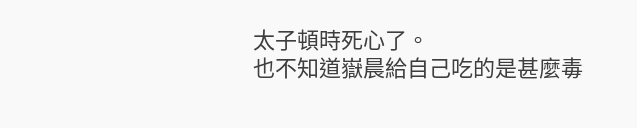太子頓時死心了。
也不知道嶽晨給自己吃的是甚麼毒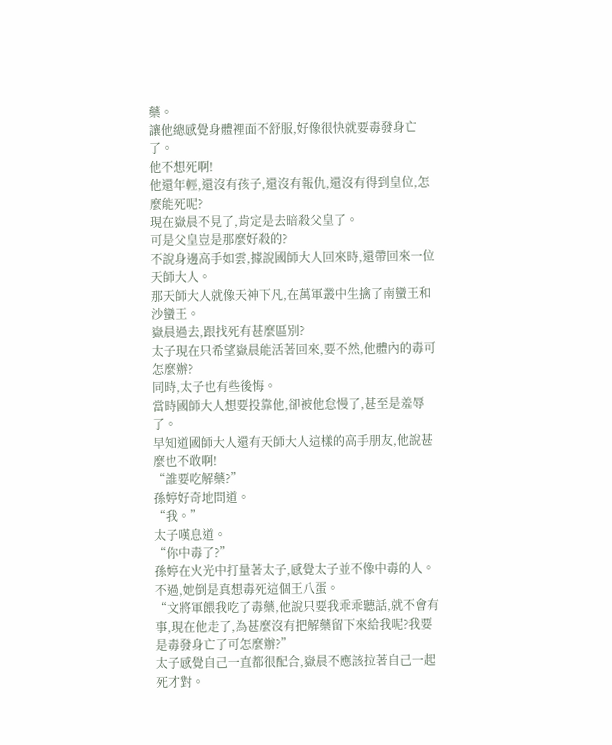藥。
讓他總感覺身體裡面不舒服,好像很快就要毒發身亡了。
他不想死啊!
他還年輕,還沒有孩子,還沒有報仇,還沒有得到皇位,怎麼能死呢?
現在嶽晨不見了,肯定是去暗殺父皇了。
可是父皇豈是那麼好殺的?
不說身邊高手如雲,據說國師大人回來時,還帶回來一位天師大人。
那天師大人就像天神下凡,在萬軍叢中生擒了南蠻王和沙蠻王。
嶽晨過去,跟找死有甚麼區別?
太子現在只希望嶽晨能活著回來,要不然,他體內的毒可怎麼辦?
同時,太子也有些後悔。
當時國師大人想要投靠他,卻被他怠慢了,甚至是羞辱了。
早知道國師大人還有天師大人這樣的高手朋友,他說甚麼也不敢啊!
“誰要吃解藥?”
孫婷好奇地問道。
“我。”
太子嘆息道。
“你中毒了?”
孫婷在火光中打量著太子,感覺太子並不像中毒的人。
不過,她倒是真想毒死這個王八蛋。
“文將軍餵我吃了毒藥,他說只要我乖乖聽話,就不會有事,現在他走了,為甚麼沒有把解藥留下來給我呢?我要是毒發身亡了可怎麼辦?”
太子感覺自己一直都很配合,嶽晨不應該拉著自己一起死才對。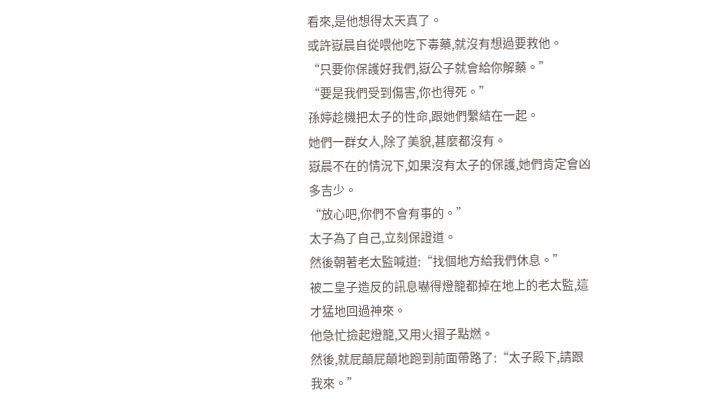看來,是他想得太天真了。
或許嶽晨自從喂他吃下毒藥,就沒有想過要救他。
“只要你保護好我們,嶽公子就會給你解藥。”
“要是我們受到傷害,你也得死。”
孫婷趁機把太子的性命,跟她們繫結在一起。
她們一群女人,除了美貌,甚麼都沒有。
嶽晨不在的情況下,如果沒有太子的保護,她們肯定會凶多吉少。
“放心吧,你們不會有事的。”
太子為了自己,立刻保證道。
然後朝著老太監喊道:“找個地方給我們休息。”
被二皇子造反的訊息嚇得燈籠都掉在地上的老太監,這才猛地回過神來。
他急忙撿起燈籠,又用火摺子點燃。
然後,就屁顛屁顛地跑到前面帶路了:“太子殿下,請跟我來。”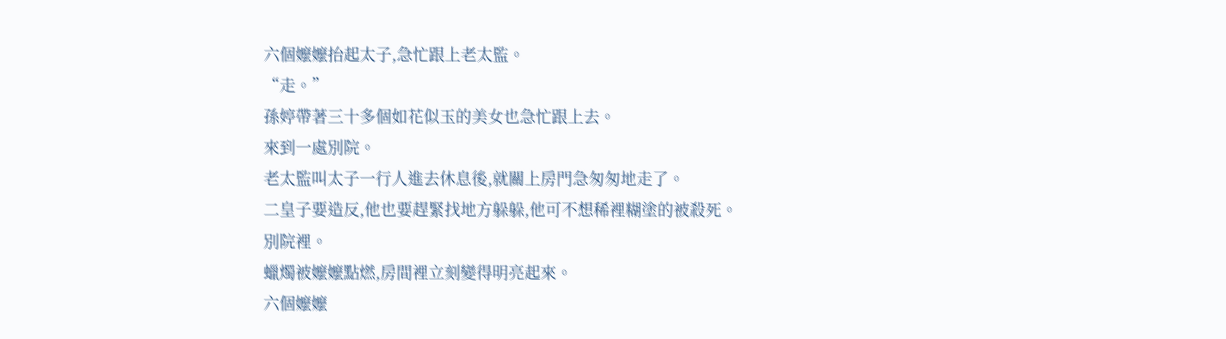六個嬤嬤抬起太子,急忙跟上老太監。
“走。”
孫婷帶著三十多個如花似玉的美女也急忙跟上去。
來到一處別院。
老太監叫太子一行人進去休息後,就關上房門急匆匆地走了。
二皇子要造反,他也要趕緊找地方躲躲,他可不想稀裡糊塗的被殺死。
別院裡。
蠟燭被嬤嬤點燃,房間裡立刻變得明亮起來。
六個嬤嬤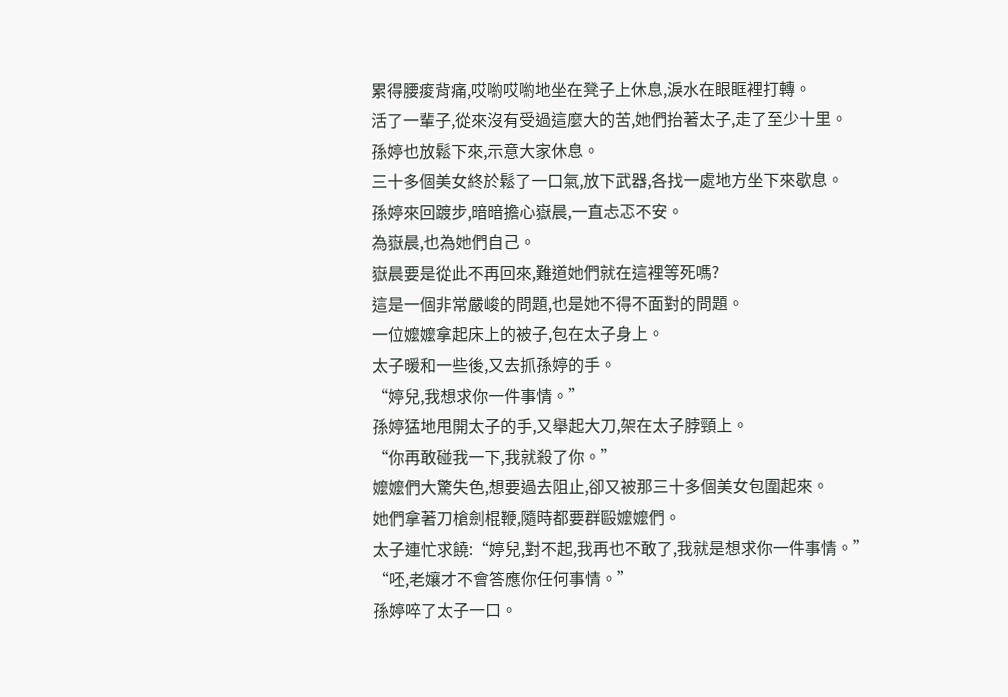累得腰痠背痛,哎喲哎喲地坐在凳子上休息,淚水在眼眶裡打轉。
活了一輩子,從來沒有受過這麼大的苦,她們抬著太子,走了至少十里。
孫婷也放鬆下來,示意大家休息。
三十多個美女終於鬆了一口氣,放下武器,各找一處地方坐下來歇息。
孫婷來回踱步,暗暗擔心嶽晨,一直忐忑不安。
為嶽晨,也為她們自己。
嶽晨要是從此不再回來,難道她們就在這裡等死嗎?
這是一個非常嚴峻的問題,也是她不得不面對的問題。
一位嬤嬤拿起床上的被子,包在太子身上。
太子暖和一些後,又去抓孫婷的手。
“婷兒,我想求你一件事情。”
孫婷猛地甩開太子的手,又舉起大刀,架在太子脖頸上。
“你再敢碰我一下,我就殺了你。”
嬤嬤們大驚失色,想要過去阻止,卻又被那三十多個美女包圍起來。
她們拿著刀槍劍棍鞭,隨時都要群毆嬤嬤們。
太子連忙求饒:“婷兒,對不起,我再也不敢了,我就是想求你一件事情。”
“呸,老孃才不會答應你任何事情。”
孫婷啐了太子一口。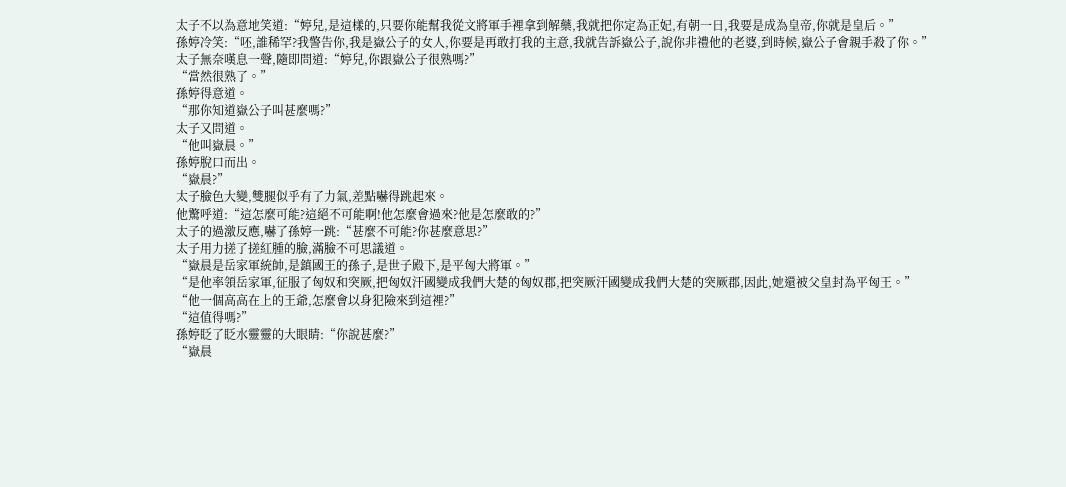太子不以為意地笑道:“婷兒,是這樣的,只要你能幫我從文將軍手裡拿到解藥,我就把你定為正妃,有朝一日,我要是成為皇帝,你就是皇后。”
孫婷冷笑:“呸,誰稀罕?我警告你,我是嶽公子的女人,你要是再敢打我的主意,我就告訴嶽公子,說你非禮他的老婆,到時候,嶽公子會親手殺了你。”
太子無奈嘆息一聲,隨即問道:“婷兒,你跟嶽公子很熟嗎?”
“當然很熟了。”
孫婷得意道。
“那你知道嶽公子叫甚麼嗎?”
太子又問道。
“他叫嶽晨。”
孫婷脫口而出。
“嶽晨?”
太子臉色大變,雙腿似乎有了力氣,差點嚇得跳起來。
他驚呼道:“這怎麼可能?這絕不可能啊!他怎麼會過來?他是怎麼敢的?”
太子的過激反應,嚇了孫婷一跳:“甚麼不可能?你甚麼意思?”
太子用力搓了搓紅腫的臉,滿臉不可思議道。
“嶽晨是岳家軍統帥,是鎮國王的孫子,是世子殿下,是平匈大將軍。”
“是他率領岳家軍,征服了匈奴和突厥,把匈奴汗國變成我們大楚的匈奴郡,把突厥汗國變成我們大楚的突厥郡,因此,她還被父皇封為平匈王。”
“他一個高高在上的王爺,怎麼會以身犯險來到這裡?”
“這值得嗎?”
孫婷眨了眨水靈靈的大眼睛:“你說甚麼?”
“嶽晨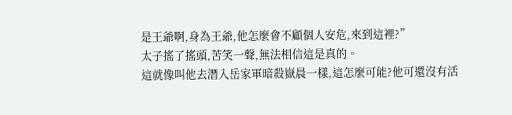是王爺啊,身為王爺,他怎麼會不顧個人安危,來到這裡?”
太子搖了搖頭,苦笑一聲,無法相信這是真的。
這就像叫他去潛入岳家軍暗殺嶽晨一樣,這怎麼可能?他可還沒有活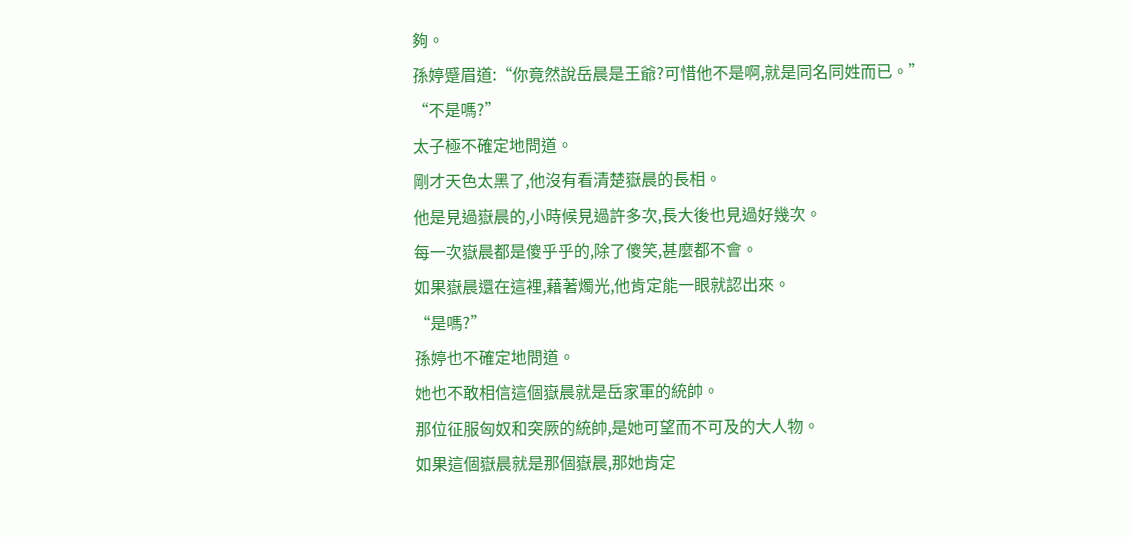夠。
孫婷蹙眉道:“你竟然說岳晨是王爺?可惜他不是啊,就是同名同姓而已。”
“不是嗎?”
太子極不確定地問道。
剛才天色太黑了,他沒有看清楚嶽晨的長相。
他是見過嶽晨的,小時候見過許多次,長大後也見過好幾次。
每一次嶽晨都是傻乎乎的,除了傻笑,甚麼都不會。
如果嶽晨還在這裡,藉著燭光,他肯定能一眼就認出來。
“是嗎?”
孫婷也不確定地問道。
她也不敢相信這個嶽晨就是岳家軍的統帥。
那位征服匈奴和突厥的統帥,是她可望而不可及的大人物。
如果這個嶽晨就是那個嶽晨,那她肯定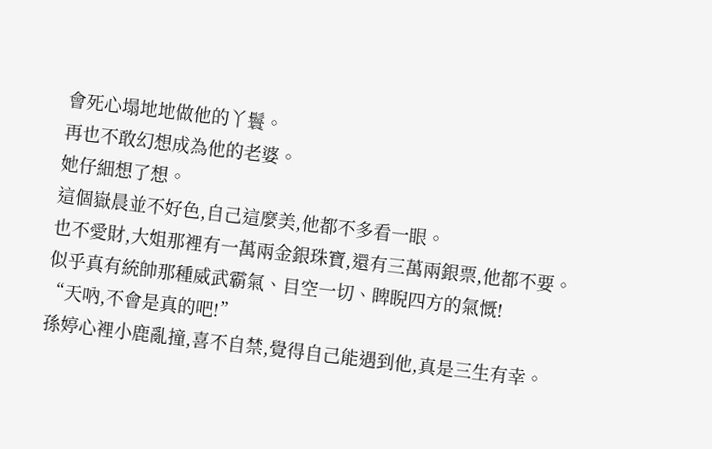會死心塌地地做他的丫鬟。
再也不敢幻想成為他的老婆。
她仔細想了想。
這個嶽晨並不好色,自己這麼美,他都不多看一眼。
也不愛財,大姐那裡有一萬兩金銀珠寶,還有三萬兩銀票,他都不要。
似乎真有統帥那種威武霸氣、目空一切、睥睨四方的氣慨!
“天吶,不會是真的吧!”
孫婷心裡小鹿亂撞,喜不自禁,覺得自己能遇到他,真是三生有幸。